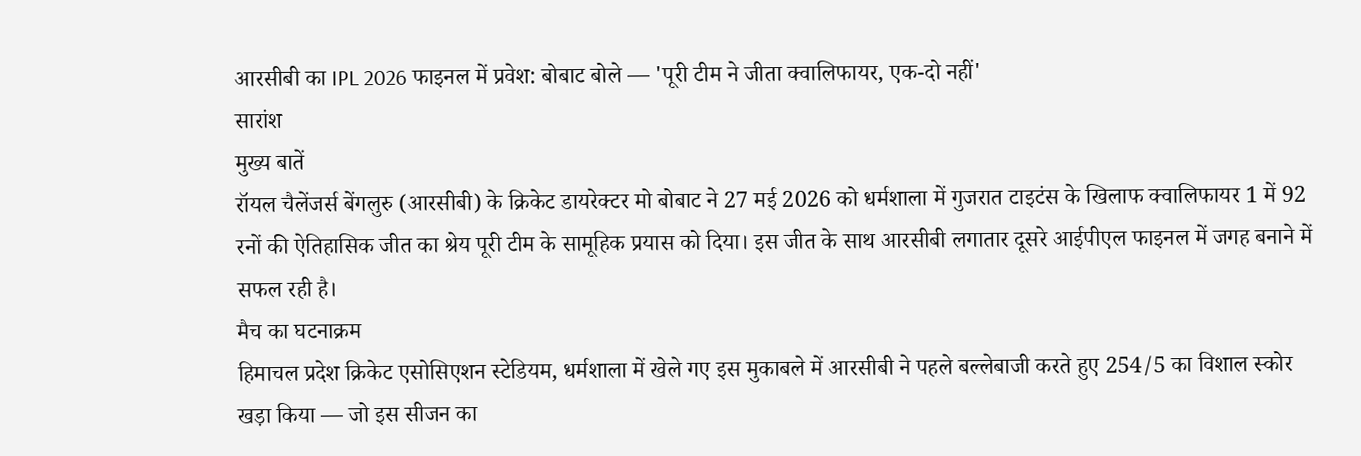आरसीबी का IPL 2026 फाइनल में प्रवेश: बोबाट बोले — 'पूरी टीम ने जीता क्वालिफायर, एक-दो नहीं'
सारांश
मुख्य बातें
रॉयल चैलेंजर्स बेंगलुरु (आरसीबी) के क्रिकेट डायरेक्टर मो बोबाट ने 27 मई 2026 को धर्मशाला में गुजरात टाइटंस के खिलाफ क्वालिफायर 1 में 92 रनों की ऐतिहासिक जीत का श्रेय पूरी टीम के सामूहिक प्रयास को दिया। इस जीत के साथ आरसीबी लगातार दूसरे आईपीएल फाइनल में जगह बनाने में सफल रही है।
मैच का घटनाक्रम
हिमाचल प्रदेश क्रिकेट एसोसिएशन स्टेडियम, धर्मशाला में खेले गए इस मुकाबले में आरसीबी ने पहले बल्लेबाजी करते हुए 254/5 का विशाल स्कोर खड़ा किया — जो इस सीजन का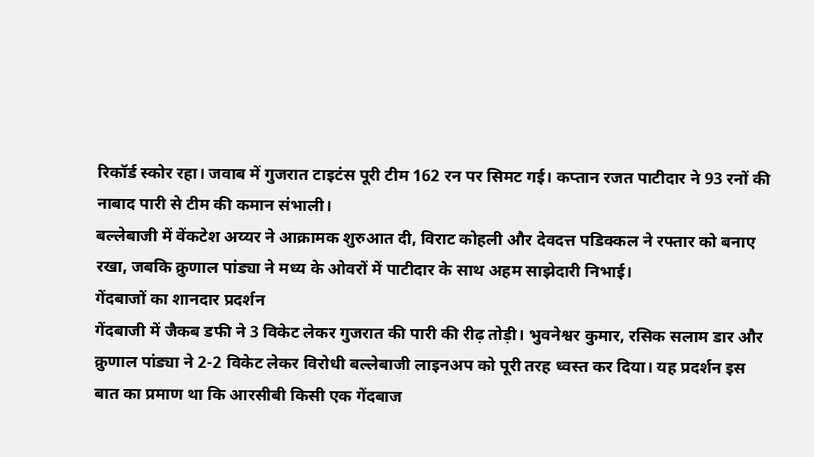रिकॉर्ड स्कोर रहा। जवाब में गुजरात टाइटंस पूरी टीम 162 रन पर सिमट गई। कप्तान रजत पाटीदार ने 93 रनों की नाबाद पारी से टीम की कमान संभाली।
बल्लेबाजी में वेंकटेश अय्यर ने आक्रामक शुरुआत दी, विराट कोहली और देवदत्त पडिक्कल ने रफ्तार को बनाए रखा, जबकि क्रुणाल पांड्या ने मध्य के ओवरों में पाटीदार के साथ अहम साझेदारी निभाई।
गेंदबाजों का शानदार प्रदर्शन
गेंदबाजी में जैकब डफी ने 3 विकेट लेकर गुजरात की पारी की रीढ़ तोड़ी। भुवनेश्वर कुमार, रसिक सलाम डार और क्रुणाल पांड्या ने 2-2 विकेट लेकर विरोधी बल्लेबाजी लाइनअप को पूरी तरह ध्वस्त कर दिया। यह प्रदर्शन इस बात का प्रमाण था कि आरसीबी किसी एक गेंदबाज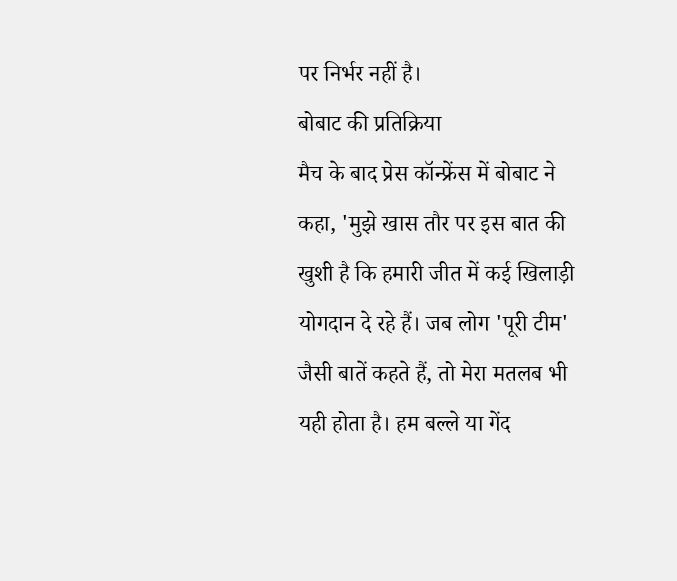पर निर्भर नहीं है।
बोबाट की प्रतिक्रिया
मैच के बाद प्रेस कॉन्फ्रेंस में बोबाट ने कहा, 'मुझे खास तौर पर इस बात की खुशी है कि हमारी जीत में कई खिलाड़ी योगदान दे रहे हैं। जब लोग 'पूरी टीम' जैसी बातें कहते हैं, तो मेरा मतलब भी यही होता है। हम बल्ले या गेंद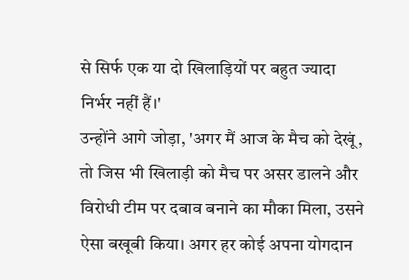से सिर्फ एक या दो खिलाड़ियों पर बहुत ज्यादा निर्भर नहीं हैं।'
उन्होंने आगे जोड़ा, 'अगर मैं आज के मैच को देखूं, तो जिस भी खिलाड़ी को मैच पर असर डालने और विरोधी टीम पर दबाव बनाने का मौका मिला, उसने ऐसा बखूबी किया। अगर हर कोई अपना योगदान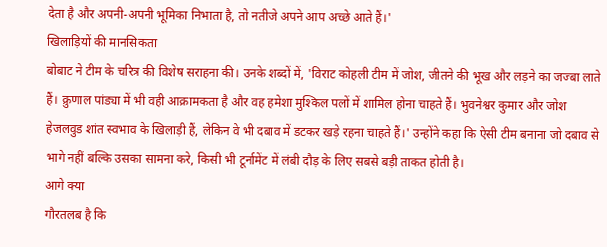देता है और अपनी-अपनी भूमिका निभाता है, तो नतीजे अपने आप अच्छे आते हैं।'
खिलाड़ियों की मानसिकता
बोबाट ने टीम के चरित्र की विशेष सराहना की। उनके शब्दों में, 'विराट कोहली टीम में जोश, जीतने की भूख और लड़ने का जज्बा लाते हैं। क्रुणाल पांड्या में भी वही आक्रामकता है और वह हमेशा मुश्किल पलों में शामिल होना चाहते हैं। भुवनेश्वर कुमार और जोश हेजलवुड शांत स्वभाव के खिलाड़ी हैं, लेकिन वे भी दबाव में डटकर खड़े रहना चाहते हैं।' उन्होंने कहा कि ऐसी टीम बनाना जो दबाव से भागे नहीं बल्कि उसका सामना करे, किसी भी टूर्नामेंट में लंबी दौड़ के लिए सबसे बड़ी ताकत होती है।
आगे क्या
गौरतलब है कि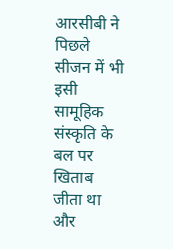आरसीबी ने पिछले सीजन में भी इसी सामूहिक संस्कृति के बल पर खिताब जीता था और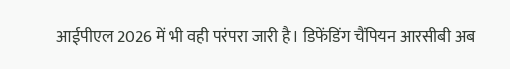आईपीएल 2026 में भी वही परंपरा जारी है। डिफेंडिंग चैंपियन आरसीबी अब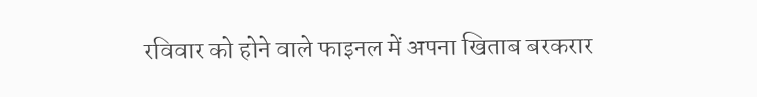रविवार को होने वाले फाइनल में अपना खिताब बरकरार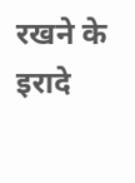रखने के इरादे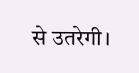से उतरेगी।